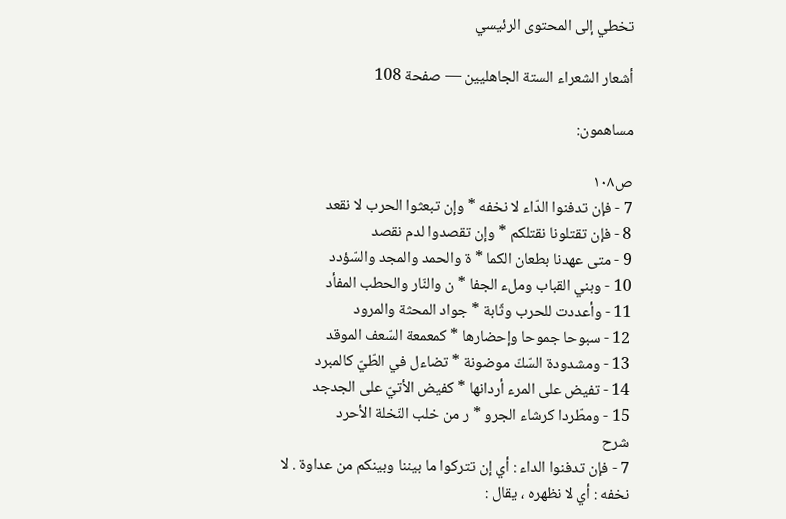تخطي إلى المحتوى الرئيسي

أشعار الشعراء الستة الجاهليين — صفحة 108

مساهمون:

ص١٠٨
7 - فإن تدفنوا الدّاء لا نخفه * وإن تبعثوا الحرب لا نقعد
8 - فإن تقتلونا نقتلكم * وإن تقصدوا لدم نقصد
9 - متى عهدنا بطعان الكما * ة والحمد والمجد والسّؤدد
10 - وبني القباب وملء الجفا * ن والنّار والحطب المفأد
11 - وأعددت للحرب وثّابة * جواد المحثة والمرود
12 - سبوحا جموحا وإحضارها * كمعمعة السّعف الموقد
13 - ومشدودة السّكّ موضونة * تضاءل في الطّيّ كالمبرد
14 - تفيض على المرء أردانها * كفيض الأتيّ على الجدجد
15 - ومطّردا كرشاء الجرو * ر من خلب النّخلة الأحرد
شرح
7 - فإن تدفنوا الداء : أي إن تتركوا ما بيننا وبينكم من عداوة . لا نخفه : أي لا نظهره ، يقال :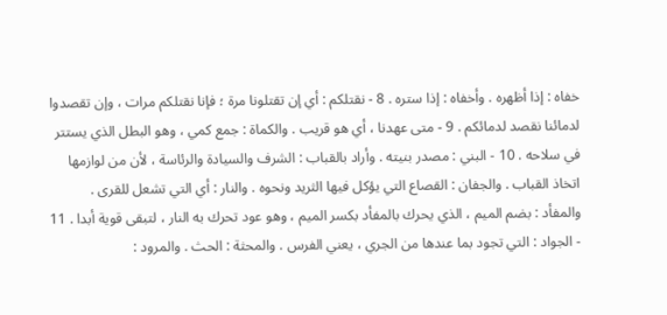خفاه : إذا أظهره . وأخفاه : إذا ستره . 8 - نقتلكم : أي إن تقتلونا مرة ؛ فإنا نقتلكم مرات ، وإن تقصدوا لدمائنا نقصد لدمائكم . 9 - متى عهدنا ، أي هو قريب . والكماة : جمع كمي ، وهو البطل الذي يستتر في سلاحه . 10 - البني : مصدر بنيته . وأراد بالقباب : الشرف والسيادة والرئاسة ، لأن من لوازمها اتخاذ القباب . والجفان : القصاع التي يؤكل فيها الثريد ونحوه . والنار : أي التي تشعل للقرى . والمفأد : بضم الميم ، الذي يحرك بالمفأد بكسر الميم ، وهو عود تحرك به النار ، لتبقى قوية أبدا . 11 - الجواد : التي تجود بما عندها من الجري ، يعني الفرس . والمحثة : الحث . والمرود :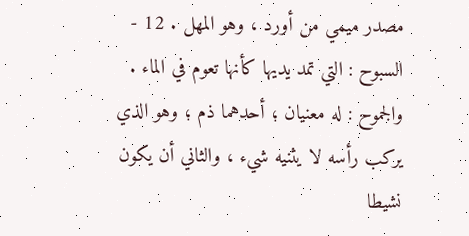مصدر ميمي من أورد ، وهو المهل . 12 - السبوح : التي تمد يديها كأنها تعوم في الماء . والجموح : له معنيان ؛ أحدهما ذم ؛ وهو الذي يركب رأسه لا يثنيه شيء ، والثاني أن يكون نشيطا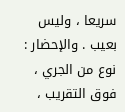سريعا ، وليس بعيب . والإحضار : نوع من الجري ، فوق التقريب ،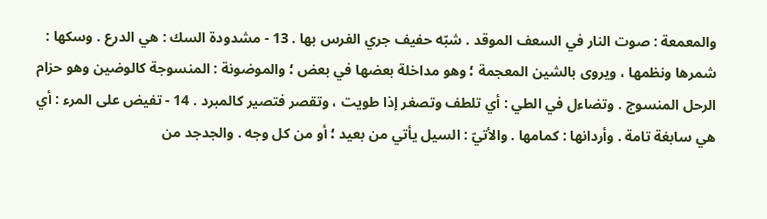والمعمعة : صوت النار في السعف الموقد . شبّه حفيف جري الفرس بها . 13 - مشدودة السك : هي الدرع . وسكها : شمرها ونظمها ، ويروى بالشين المعجمة ؛ وهو مداخلة بعضها في بعض ؛ والموضونة : المنسوجة كالوضين وهو حزام الرحل المنسوج . وتضاءل في الطي : أي تلطف وتصغر إذا طويت ، وتقصر فتصير كالمبرد . 14 - تفيض على المرء : أي هي سابغة تامة . وأردانها : كمامها . والأتيّ : السيل يأتي من بعيد ؛ أو من كل وجه . والجدجد من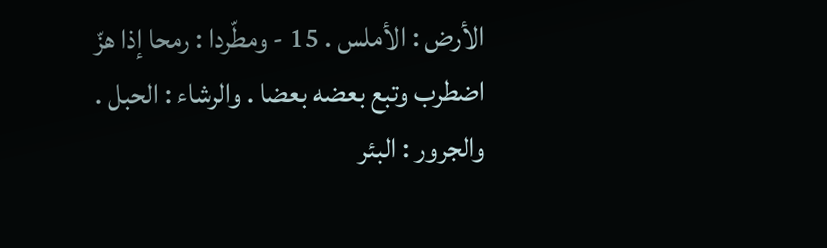الأرض : الأملس . 15 - ومطّردا : رمحا إذا هزّ اضطرب وتبع بعضه بعضا . والرشاء : الحبل . والجرور : البئر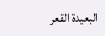البعيدة القعر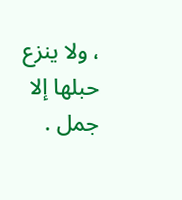، ولا ينزع حبلها إلا جمل .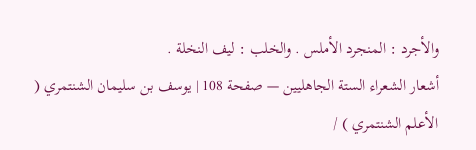والأجرد : المنجرد الأملس . والخلب : ليف النخلة .
أشعار الشعراء الستة الجاهليين — صفحة 108 | يوسف بن سليمان الشنتمري ( الأعلم الشنتمري ) /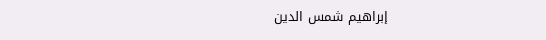إبراهيم شمس الدين